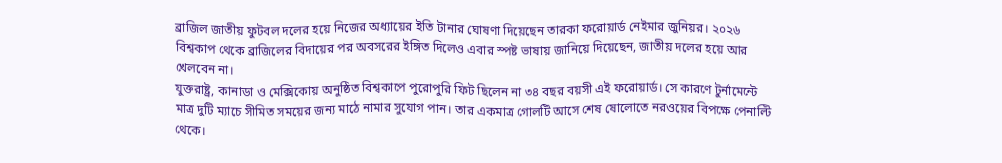ব্রাজিল জাতীয় ফুটবল দলের হয়ে নিজের অধ্যায়ের ইতি টানার ঘোষণা দিয়েছেন তারকা ফরোয়ার্ড নেইমার জুনিয়র। ২০২৬ বিশ্বকাপ থেকে ব্রাজিলের বিদায়ের পর অবসরের ইঙ্গিত দিলেও এবার স্পষ্ট ভাষায় জানিয়ে দিয়েছেন, জাতীয় দলের হয়ে আর খেলবেন না।
যুক্তরাষ্ট্র, কানাডা ও মেক্সিকোয় অনুষ্ঠিত বিশ্বকাপে পুরোপুরি ফিট ছিলেন না ৩৪ বছর বয়সী এই ফরোয়ার্ড। সে কারণে টুর্নামেন্টে মাত্র দুটি ম্যাচে সীমিত সময়ের জন্য মাঠে নামার সুযোগ পান। তার একমাত্র গোলটি আসে শেষ ষোলোতে নরওয়ের বিপক্ষে পেনাল্টি থেকে।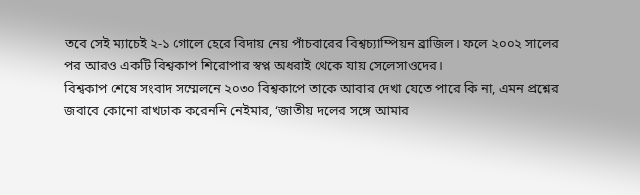তবে সেই ম্যাচেই ২-১ গোলে হেরে বিদায় নেয় পাঁচবারের বিশ্বচ্যাম্পিয়ন ব্রাজিল। ফলে ২০০২ সালের পর আরও একটি বিশ্বকাপ শিরোপার স্বপ্ন অধরাই থেকে যায় সেলেসাওদের।
বিশ্বকাপ শেষে সংবাদ সম্মেলনে ২০৩০ বিশ্বকাপে তাকে আবার দেখা যেতে পারে কি না, এমন প্রশ্নের জবাবে কোনো রাখঢাক করেননি নেইমার, ‘জাতীয় দলের সঙ্গে আমার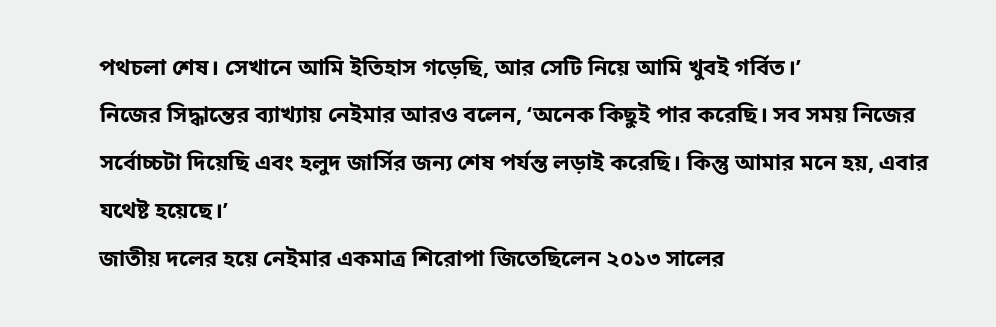পথচলা শেষ। সেখানে আমি ইতিহাস গড়েছি, আর সেটি নিয়ে আমি খুবই গর্বিত।’
নিজের সিদ্ধান্তের ব্যাখ্যায় নেইমার আরও বলেন, ‘অনেক কিছুই পার করেছি। সব সময় নিজের সর্বোচ্চটা দিয়েছি এবং হলুদ জার্সির জন্য শেষ পর্যন্ত লড়াই করেছি। কিন্তু আমার মনে হয়, এবার যথেষ্ট হয়েছে।’
জাতীয় দলের হয়ে নেইমার একমাত্র শিরোপা জিতেছিলেন ২০১৩ সালের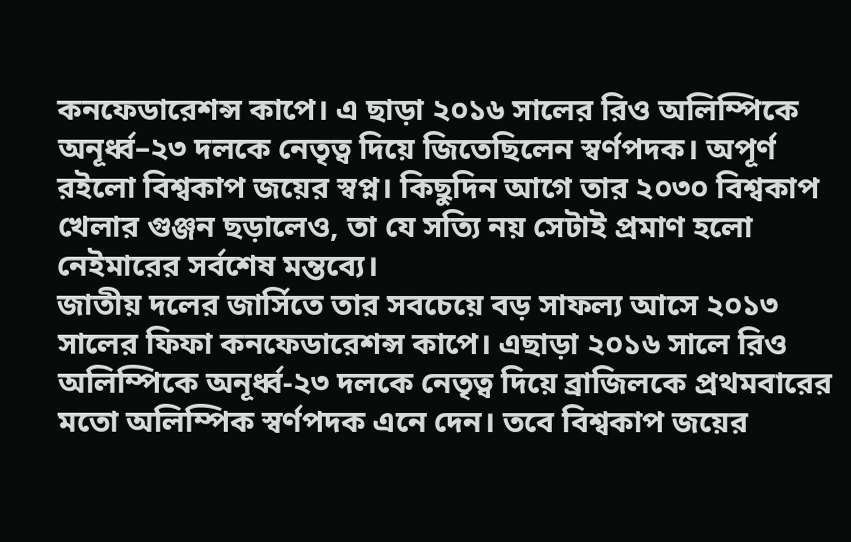কনফেডারেশন্স কাপে। এ ছাড়া ২০১৬ সালের রিও অলিম্পিকে অনূর্ধ্ব–২৩ দলকে নেতৃত্ব দিয়ে জিতেছিলেন স্বর্ণপদক। অপূর্ণ রইলো বিশ্বকাপ জয়ের স্বপ্ন। কিছুদিন আগে তার ২০৩০ বিশ্বকাপ খেলার গুঞ্জন ছড়ালেও, তা যে সত্যি নয় সেটাই প্রমাণ হলো নেইমারের সর্বশেষ মন্তব্যে।
জাতীয় দলের জার্সিতে তার সবচেয়ে বড় সাফল্য আসে ২০১৩ সালের ফিফা কনফেডারেশন্স কাপে। এছাড়া ২০১৬ সালে রিও অলিম্পিকে অনূর্ধ্ব-২৩ দলকে নেতৃত্ব দিয়ে ব্রাজিলকে প্রথমবারের মতো অলিম্পিক স্বর্ণপদক এনে দেন। তবে বিশ্বকাপ জয়ের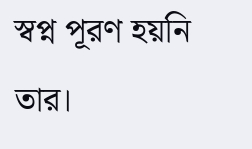স্বপ্ন পূরণ হয়নি তার।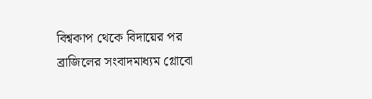বিশ্বকাপ থেকে বিদায়ের পর ব্রাজিলের সংবাদমাধ্যম গ্লোবো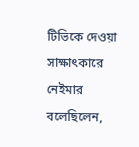টিভিকে দেওয়া সাক্ষাৎকারে নেইমার বলেছিলেন,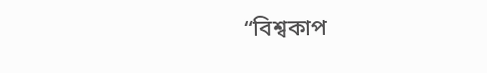“বিশ্বকাপ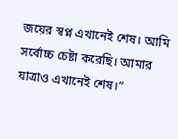জয়ের স্বপ্ন এখানেই শেষ। আমি সর্বোচ্চ চেষ্টা করেছি। আমার যাত্রাও এখানেই শেষ।”